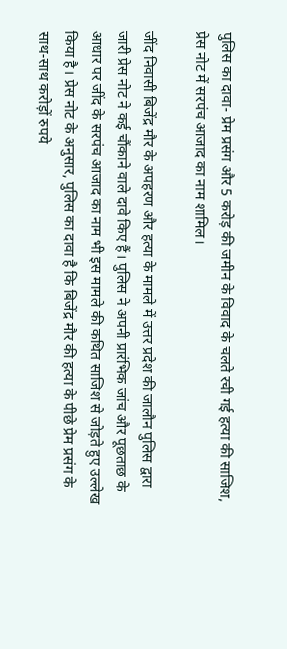पुलिस का दावा- प्रेम प्रसंग और 5 करोड़ की जमीन के विवाद के चलते रची गई हत्या की साजिश, प्रेस नोट में सरपंच आजाद का नाम शामिल।

जींद निवासी बिजेंद्र मौर के अपहरण और हत्या के मामले में उत्तर प्रदेश की जालौन पुलिस द्वारा जारी प्रेस नोट ने कई चौंकाने वाले दावे किए हैं। पुलिस ने अपनी प्रारंभिक जांच और पूछताछ के आधार पर जींद के सरपंच आजाद का नाम भी इस मामले की कथित साजिश से जोड़ते हुए उल्लेख किया है। प्रेस नोट के अनुसार, पुलिस का दावा है कि बिजेंद्र मौर की हत्या के पीछे प्रेम प्रसंग के साथ-साथ करोड़ों रुपये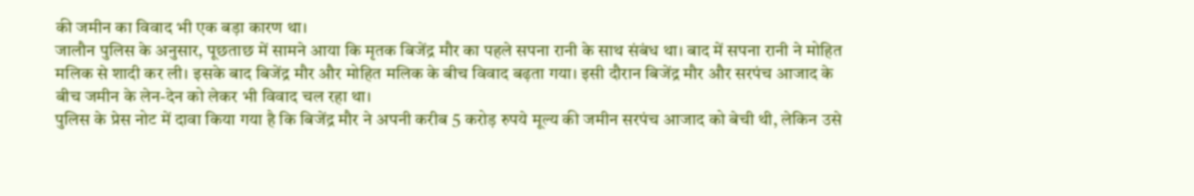की जमीन का विवाद भी एक बड़ा कारण था।
जालौन पुलिस के अनुसार, पूछताछ में सामने आया कि मृतक बिजेंद्र मौर का पहले सपना रानी के साथ संबंध था। बाद में सपना रानी ने मोहित मलिक से शादी कर ली। इसके बाद बिजेंद्र मौर और मोहित मलिक के बीच विवाद बढ़ता गया। इसी दौरान बिजेंद्र मौर और सरपंच आजाद के बीच जमीन के लेन-देन को लेकर भी विवाद चल रहा था।
पुलिस के प्रेस नोट में दावा किया गया है कि बिजेंद्र मौर ने अपनी करीब 5 करोड़ रुपये मूल्य की जमीन सरपंच आजाद को बेची थी, लेकिन उसे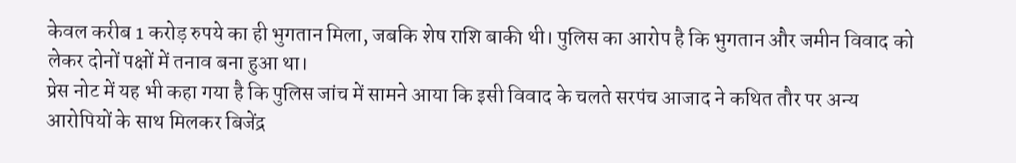केवल करीब 1 करोड़ रुपये का ही भुगतान मिला, जबकि शेष राशि बाकी थी। पुलिस का आरोप है कि भुगतान और जमीन विवाद को लेकर दोनों पक्षों में तनाव बना हुआ था।
प्रेस नोट में यह भी कहा गया है कि पुलिस जांच में सामने आया कि इसी विवाद के चलते सरपंच आजाद ने कथित तौर पर अन्य आरोपियों के साथ मिलकर बिजेंद्र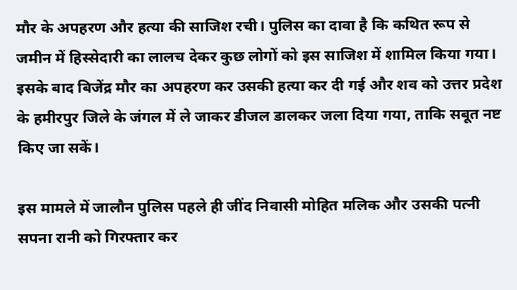मौर के अपहरण और हत्या की साजिश रची। पुलिस का दावा है कि कथित रूप से जमीन में हिस्सेदारी का लालच देकर कुछ लोगों को इस साजिश में शामिल किया गया। इसके बाद बिजेंद्र मौर का अपहरण कर उसकी हत्या कर दी गई और शव को उत्तर प्रदेश के हमीरपुर जिले के जंगल में ले जाकर डीजल डालकर जला दिया गया, ताकि सबूत नष्ट किए जा सकें।

इस मामले में जालौन पुलिस पहले ही जींद निवासी मोहित मलिक और उसकी पत्नी सपना रानी को गिरफ्तार कर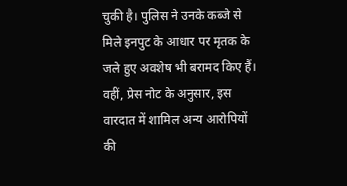चुकी है। पुलिस ने उनके कब्जे से मिले इनपुट के आधार पर मृतक के जले हुए अवशेष भी बरामद किए हैं। वहीं, प्रेस नोट के अनुसार, इस वारदात में शामिल अन्य आरोपियों की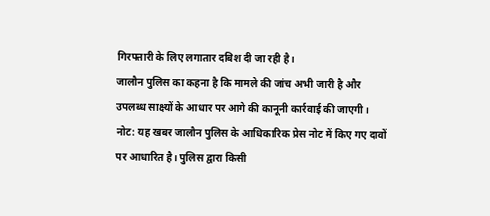गिरफ्तारी के लिए लगातार दबिश दी जा रही है।
जालौन पुलिस का कहना है कि मामले की जांच अभी जारी है और उपलब्ध साक्ष्यों के आधार पर आगे की कानूनी कार्रवाई की जाएगी।
नोट: यह खबर जालौन पुलिस के आधिकारिक प्रेस नोट में किए गए दावों पर आधारित है। पुलिस द्वारा किसी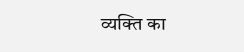व्यक्ति का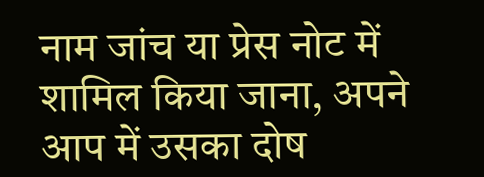नाम जांच या प्रेस नोट में शामिल किया जाना, अपने आप में उसका दोष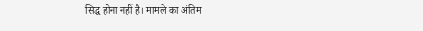सिद्ध होना नहीं है। मामले का अंतिम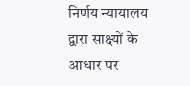निर्णय न्यायालय द्वारा साक्ष्यों के आधार पर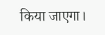किया जाएगा।